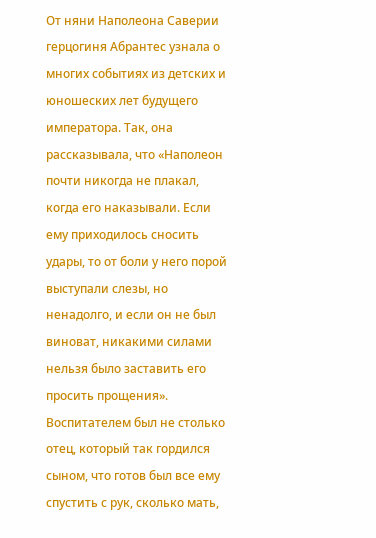От няни Наполеона Саверии герцогиня Абрантес узнала о многих событиях из детских и юношеских лет будущего императора. Так, она рассказывала, что «Наполеон почти никогда не плакал, когда его наказывали. Если ему приходилось сносить удары, то от боли у него порой выступали слезы, но ненадолго, и если он не был виноват, никакими силами нельзя было заставить его просить прощения». Воспитателем был не столько отец, который так гордился сыном, что готов был все ему спустить с рук, сколько мать,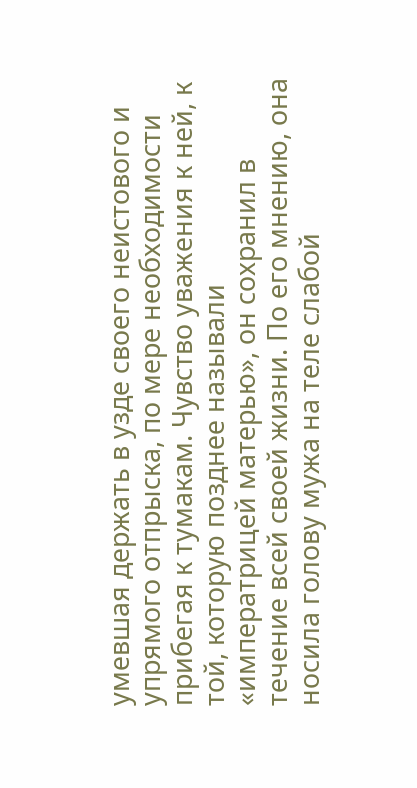умевшая держать в узде своего неистового и упрямого отпрыска, по мере необходимости прибегая к тумакам. Чувство уважения к ней, к той, которую позднее называли «императрицей матерью», он сохранил в течение всей своей жизни. По его мнению, она носила голову мужа на теле слабой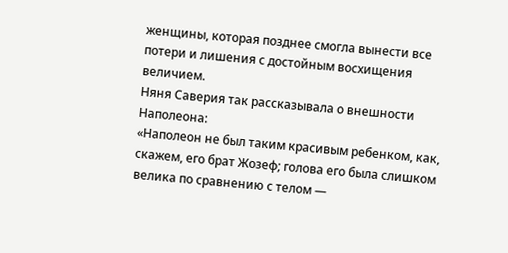женщины, которая позднее смогла вынести все потери и лишения с достойным восхищения величием.
Няня Саверия так рассказывала о внешности Наполеона:
«Наполеон не был таким красивым ребенком, как, скажем, его брат Жозеф; голова его была слишком велика по сравнению с телом —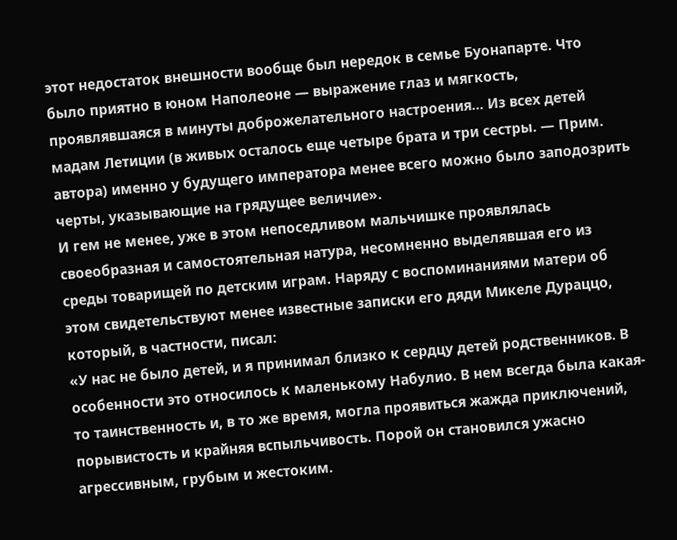этот недостаток внешности вообще был нередок в семье Буонапарте. Что было приятно в юном Наполеоне — выражение глаз и мягкость, проявлявшаяся в минуты доброжелательного настроения… Из всех детей мадам Летиции (в живых осталось еще четыре брата и три сестры. — Прим. автора) именно у будущего императора менее всего можно было заподозрить черты, указывающие на грядущее величие».
И гем не менее, уже в этом непоседливом мальчишке проявлялась своеобразная и самостоятельная натура, несомненно выделявшая его из среды товарищей по детским играм. Наряду с воспоминаниями матери об этом свидетельствуют менее известные записки его дяди Микеле Дураццо, который, в частности, писал:
«У нас не было детей, и я принимал близко к сердцу детей родственников. В особенности это относилось к маленькому Набулио. В нем всегда была какая-то таинственность и, в то же время, могла проявиться жажда приключений, порывистость и крайняя вспыльчивость. Порой он становился ужасно агрессивным, грубым и жестоким.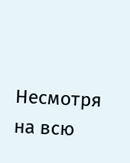Несмотря на всю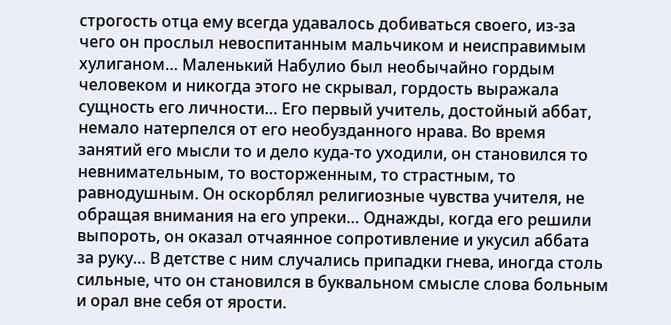строгость отца ему всегда удавалось добиваться своего, из-за чего он прослыл невоспитанным мальчиком и неисправимым хулиганом… Маленький Набулио был необычайно гордым человеком и никогда этого не скрывал, гордость выражала сущность его личности… Его первый учитель, достойный аббат, немало натерпелся от его необузданного нрава. Во время занятий его мысли то и дело куда-то уходили, он становился то невнимательным, то восторженным, то страстным, то равнодушным. Он оскорблял религиозные чувства учителя, не обращая внимания на его упреки… Однажды, когда его решили выпороть, он оказал отчаянное сопротивление и укусил аббата за руку… В детстве с ним случались припадки гнева, иногда столь сильные, что он становился в буквальном смысле слова больным и орал вне себя от ярости.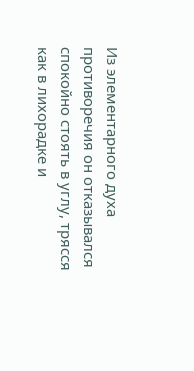Из элементарного духа противоречия он отказывался спокойно стоять в углу, трясся как в лихорадке и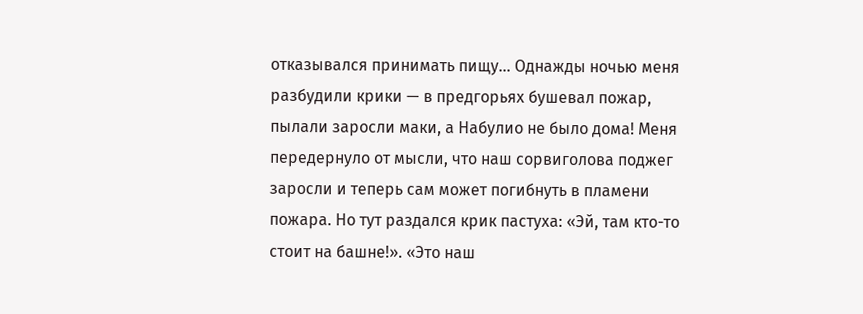отказывался принимать пищу… Однажды ночью меня разбудили крики — в предгорьях бушевал пожар, пылали заросли маки, а Набулио не было дома! Меня передернуло от мысли, что наш сорвиголова поджег заросли и теперь сам может погибнуть в пламени пожара. Но тут раздался крик пастуха: «Эй, там кто-то стоит на башне!». «Это наш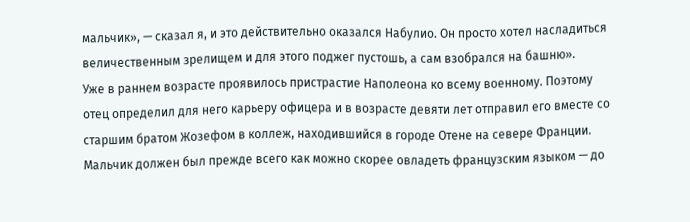мальчик», — сказал я, и это действительно оказался Набулио. Он просто хотел насладиться величественным зрелищем и для этого поджег пустошь, а сам взобрался на башню».
Уже в раннем возрасте проявилось пристрастие Наполеона ко всему военному. Поэтому отец определил для него карьеру офицера и в возрасте девяти лет отправил его вместе со старшим братом Жозефом в коллеж, находившийся в городе Отене на севере Франции. Мальчик должен был прежде всего как можно скорее овладеть французским языком — до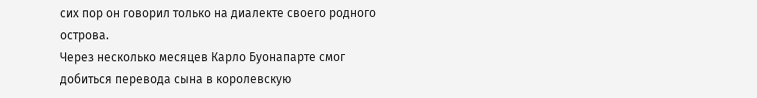сих пор он говорил только на диалекте своего родного острова.
Через несколько месяцев Карло Буонапарте смог добиться перевода сына в королевскую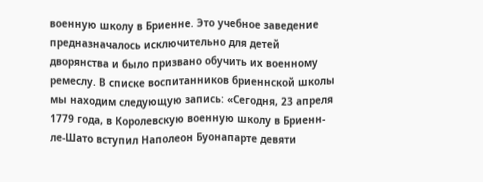военную школу в Бриенне. Это учебное заведение предназначалось исключительно для детей дворянства и было призвано обучить их военному ремеслу. В списке воспитанников бриеннской школы мы находим следующую запись: «Сегодня, 23 апреля 1779 года, в Королевскую военную школу в Бриенн-ле-Шато вступил Наполеон Буонапарте девяти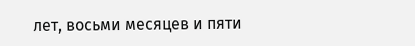лет, восьми месяцев и пяти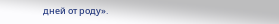дней от роду».